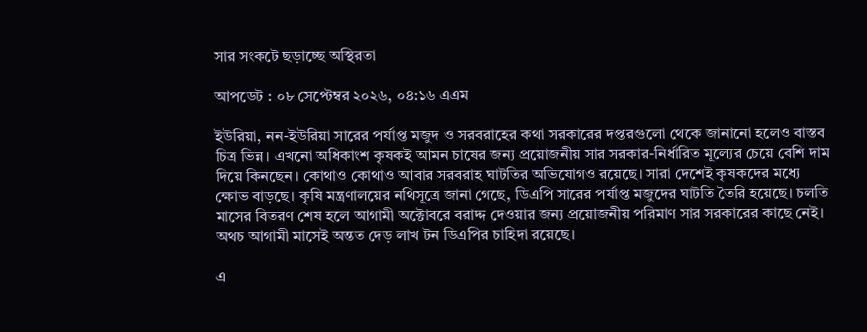সার সংকটে ছড়াচ্ছে অস্থিরতা

আপডেট : ০৮ সেপ্টেম্বর ২০২৬, ০৪:১৬ এএম

ইউরিয়া, নন-ইউরিয়া সারের পর্যাপ্ত মজুদ ও সরবরাহের কথা সরকারের দপ্তরগুলো থেকে জানানো হলেও বাস্তব চিত্র ভিন্ন। এখনো অধিকাংশ কৃষকই আমন চাষের জন্য প্রয়োজনীয় সার সরকার-নির্ধারিত মূল্যের চেয়ে বেশি দাম দিয়ে কিনছেন। কোথাও কোথাও আবার সরবরাহ ঘাটতির অভিযোগও রয়েছে। সারা দেশেই কৃষকদের মধ্যে ক্ষোভ বাড়ছে। কৃষি মন্ত্রণালয়ের নথিসূত্রে জানা গেছে, ডিএপি সারের পর্যাপ্ত মজুদের ঘাটতি তৈরি হয়েছে। চলতি মাসের বিতরণ শেষ হলে আগামী অক্টোবরে বরাদ্দ দেওয়ার জন্য প্রয়োজনীয় পরিমাণ সার সরকারের কাছে নেই। অথচ আগামী মাসেই অন্তত দেড় লাখ টন ডিএপির চাহিদা রয়েছে।

এ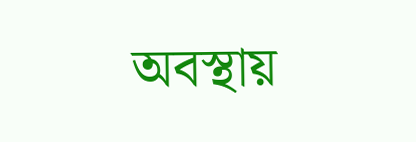অবস্থায়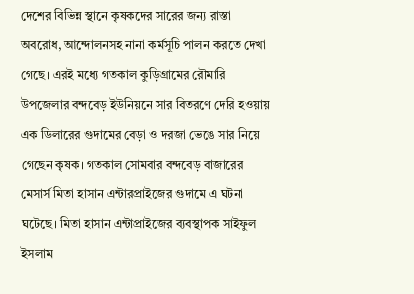দেশের বিভিন্ন স্থানে কৃষকদের সারের জন্য রাস্তা অবরোধ, আন্দোলনসহ নানা কর্মসূচি পালন করতে দেখা গেছে। এরই মধ্যে গতকাল কুড়িগ্রামের রৌমারি উপজেলার বন্দবেড় ইউনিয়নে সার বিতরণে দেরি হওয়ায় এক ডিলারের গুদামের বেড়া ও দরজা ভেঙে সার নিয়ে গেছেন কৃষক। গতকাল সোমবার বন্দবেড় বাজারের মেসার্স মিতা হাসান এন্টারপ্রাইজের গুদামে এ ঘটনা ঘটেছে। মিতা হাসান এন্টাপ্রাইজের ব্যবস্থাপক সাইফুল ইসলাম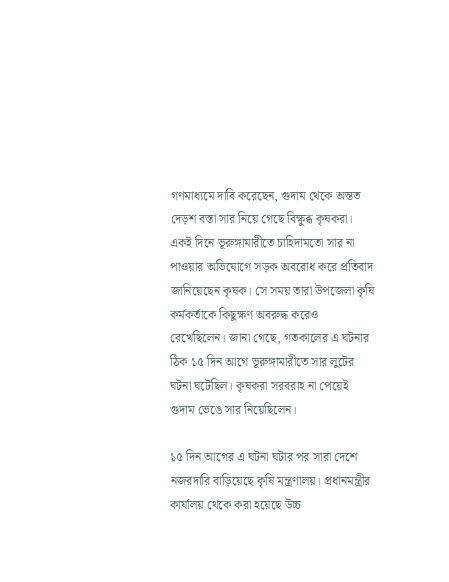গণমাধ্যমে দাবি করেছেন, গুদাম থেকে অন্তত দেড়শ বস্তা সার নিয়ে গেছে বিক্ষুব্ধ কৃষকরা। একই দিনে ভূরুঙ্গামারীতে চাহিদামতো সার না পাওয়ার অভিযোগে সড়ক অবরোধ করে প্রতিবাদ জানিয়েছেন কৃষক। সে সময় তারা উপজেলা কৃষি কর্মকর্তাকে কিছুক্ষণ অবরুদ্ধ করেও রেখেছিলেন। জানা গেছে, গতকালের এ ঘটনার ঠিক ১৫ দিন আগে ভূরুঙ্গামারীতে সার লুটের ঘটনা ঘটেছিল। কৃষকরা সরবরাহ না পেয়েই গুদাম ভেঙে সার নিয়েছিলেন।

১৫ দিন আগের এ ঘটনা ঘটার পর সারা দেশে নজরদারি বাড়িয়েছে কৃষি মন্ত্রণালয়। প্রধানমন্ত্রীর কার্যালয় থেকে করা হয়েছে উচ্চ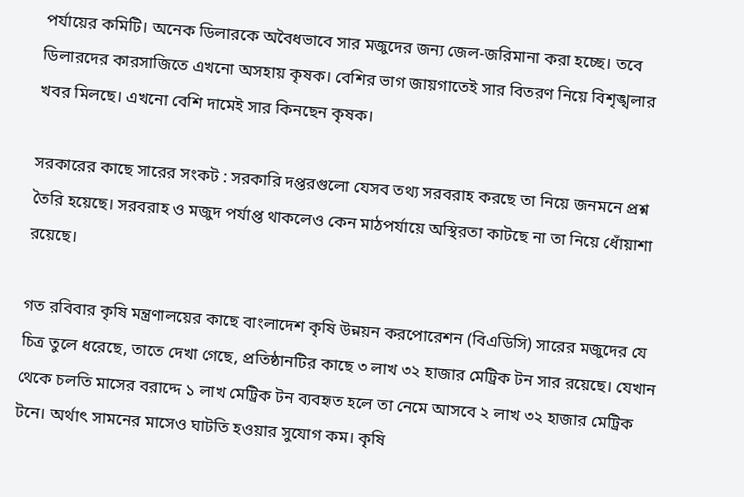পর্যায়ের কমিটি। অনেক ডিলারকে অবৈধভাবে সার মজুদের জন্য জেল-জরিমানা করা হচ্ছে। তবে ডিলারদের কারসাজিতে এখনো অসহায় কৃষক। বেশির ভাগ জায়গাতেই সার বিতরণ নিয়ে বিশৃঙ্খলার খবর মিলছে। এখনো বেশি দামেই সার কিনছেন কৃষক।

সরকারের কাছে সারের সংকট : সরকারি দপ্তরগুলো যেসব তথ্য সরবরাহ করছে তা নিয়ে জনমনে প্রশ্ন তৈরি হয়েছে। সরবরাহ ও মজুদ পর্যাপ্ত থাকলেও কেন মাঠপর্যায়ে অস্থিরতা কাটছে না তা নিয়ে ধোঁয়াশা রয়েছে।

গত রবিবার কৃষি মন্ত্রণালয়ের কাছে বাংলাদেশ কৃষি উন্নয়ন করপোরেশন (বিএডিসি) সারের মজুদের যে চিত্র তুলে ধরেছে, তাতে দেখা গেছে, প্রতিষ্ঠানটির কাছে ৩ লাখ ৩২ হাজার মেট্রিক টন সার রয়েছে। যেখান থেকে চলতি মাসের বরাদ্দে ১ লাখ মেট্রিক টন ব্যবহৃত হলে তা নেমে আসবে ২ লাখ ৩২ হাজার মেট্রিক টনে। অর্থাৎ সামনের মাসেও ঘাটতি হওয়ার সুযোগ কম। কৃষি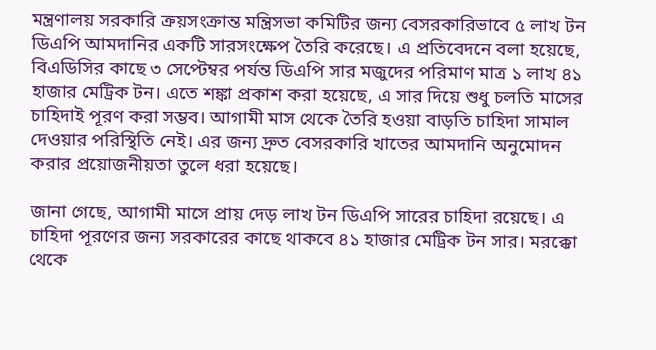মন্ত্রণালয় সরকারি ক্রয়সংক্রান্ত মন্ত্রিসভা কমিটির জন্য বেসরকারিভাবে ৫ লাখ টন ডিএপি আমদানির একটি সারসংক্ষেপ তৈরি করেছে। এ প্রতিবেদনে বলা হয়েছে, বিএডিসির কাছে ৩ সেপ্টেম্বর পর্যন্ত ডিএপি সার মজুদের পরিমাণ মাত্র ১ লাখ ৪১ হাজার মেট্রিক টন। এতে শঙ্কা প্রকাশ করা হয়েছে, এ সার দিয়ে শুধু চলতি মাসের চাহিদাই পূরণ করা সম্ভব। আগামী মাস থেকে তৈরি হওয়া বাড়তি চাহিদা সামাল দেওয়ার পরিস্থিতি নেই। এর জন্য দ্রুত বেসরকারি খাতের আমদানি অনুমোদন করার প্রয়োজনীয়তা তুলে ধরা হয়েছে।

জানা গেছে, আগামী মাসে প্রায় দেড় লাখ টন ডিএপি সারের চাহিদা রয়েছে। এ চাহিদা পূরণের জন্য সরকারের কাছে থাকবে ৪১ হাজার মেট্রিক টন সার। মরক্কো থেকে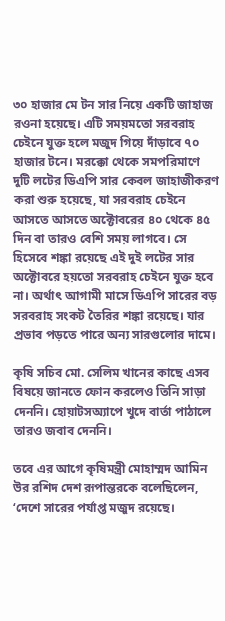৩০ হাজার মে টন সার নিয়ে একটি জাহাজ রওনা হয়েছে। এটি সময়মতো সরবরাহ চেইনে যুক্ত হলে মজুদ গিয়ে দাঁড়াবে ৭০ হাজার টনে। মরক্কো থেকে সমপরিমাণে দুটি লটের ডিএপি সার কেবল জাহাজীকরণ করা শুরু হয়েছে, যা সরবরাহ চেইনে আসতে আসতে অক্টোবরের ৪০ থেকে ৪৫ দিন বা তারও বেশি সময় লাগবে। সে হিসেবে শঙ্কা রয়েছে এই দুই লটের সার অক্টোবরে হয়তো সরবরাহ চেইনে যুক্ত হবে না। অর্থাৎ আগামী মাসে ডিএপি সারের বড় সরবরাহ সংকট তৈরির শঙ্কা রয়েছে। যার প্রভাব পড়তে পারে অন্য সারগুলোর দামে।

কৃষি সচিব মো. সেলিম খানের কাছে এসব বিষয়ে জানতে ফোন করলেও তিনি সাড়া দেননি। হোয়াটসঅ্যাপে খুদে বার্তা পাঠালে তারও জবাব দেননি।

তবে এর আগে কৃষিমন্ত্রী মোহাম্মদ আমিন উর রশিদ দেশ রূপান্তরকে বলেছিলেন, ‘দেশে সারের পর্যাপ্ত মজুদ রয়েছে।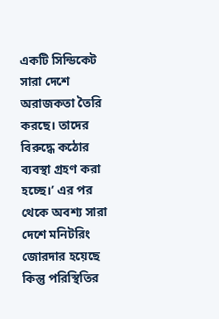একটি সিন্ডিকেট সারা দেশে অরাজকতা তৈরি করছে। তাদের বিরুদ্ধে কঠোর ব্যবস্থা গ্রহণ করা হচ্ছে।’ এর পর থেকে অবশ্য সারা দেশে মনিটরিং জোরদার হয়েছে কিন্তু পরিস্থিতির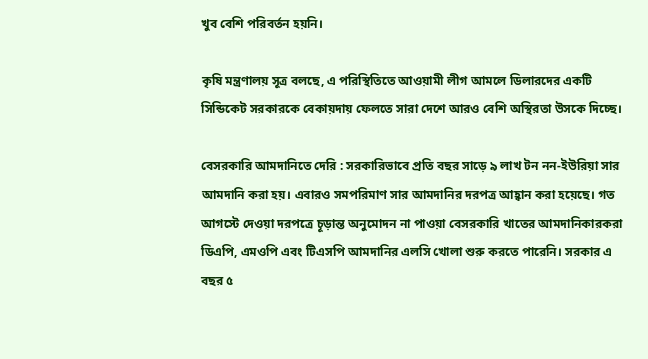খুব বেশি পরিবর্তন হয়নি।

কৃষি মন্ত্রণালয় সূত্র বলছে, এ পরিস্থিতিতে আওয়ামী লীগ আমলে ডিলারদের একটি সিন্ডিকেট সরকারকে বেকায়দায় ফেলতে সারা দেশে আরও বেশি অস্থিরতা উসকে দিচ্ছে।

বেসরকারি আমদানিতে দেরি : সরকারিভাবে প্রতি বছর সাড়ে ৯ লাখ টন নন-ইউরিয়া সার আমদানি করা হয়। এবারও সমপরিমাণ সার আমদানির দরপত্র আহ্বান করা হয়েছে। গত আগস্টে দেওয়া দরপত্রে চূড়ান্ত অনুমোদন না পাওয়া বেসরকারি খাতের আমদানিকারকরা ডিএপি, এমওপি এবং টিএসপি আমদানির এলসি খোলা শুরু করতে পারেনি। সরকার এ বছর ৫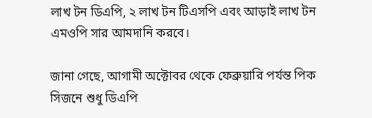লাখ টন ডিএপি, ২ লাখ টন টিএসপি এবং আড়াই লাখ টন এমওপি সার আমদানি করবে।

জানা গেছে, আগামী অক্টোবর থেকে ফেব্রুয়ারি পর্যন্ত পিক সিজনে শুধু ডিএপি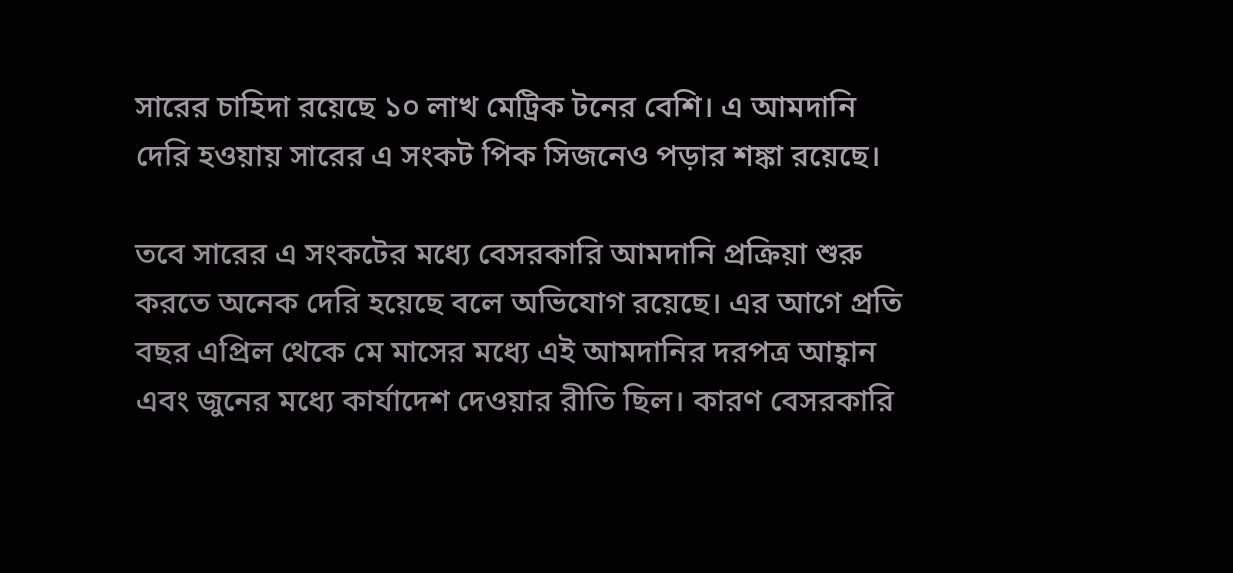সারের চাহিদা রয়েছে ১০ লাখ মেট্রিক টনের বেশি। এ আমদানি দেরি হওয়ায় সারের এ সংকট পিক সিজনেও পড়ার শঙ্কা রয়েছে।

তবে সারের এ সংকটের মধ্যে বেসরকারি আমদানি প্রক্রিয়া শুরু করতে অনেক দেরি হয়েছে বলে অভিযোগ রয়েছে। এর আগে প্রতি বছর এপ্রিল থেকে মে মাসের মধ্যে এই আমদানির দরপত্র আহ্বান এবং জুনের মধ্যে কার্যাদেশ দেওয়ার রীতি ছিল। কারণ বেসরকারি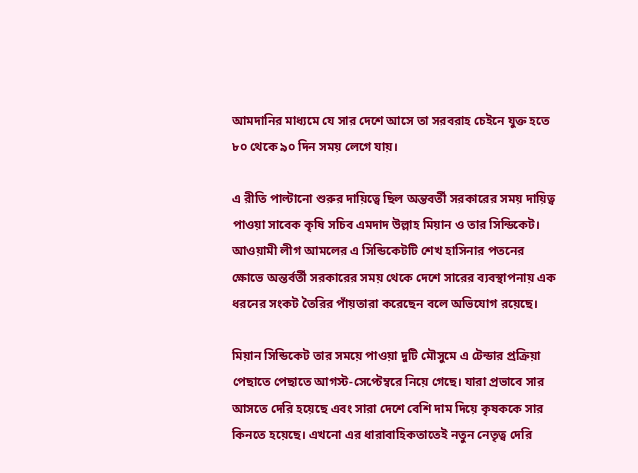আমদানির মাধ্যমে যে সার দেশে আসে তা সরবরাহ চেইনে যুক্ত হতে ৮০ থেকে ৯০ দিন সময় লেগে যায়।

এ রীতি পাল্টানো শুরুর দায়িত্বে ছিল অন্তবর্তী সরকারের সময় দায়িত্ব পাওয়া সাবেক কৃষি সচিব এমদাদ উল্লাহ মিয়ান ও তার সিন্ডিকেট। আওয়ামী লীগ আমলের এ সিন্ডিকেটটি শেখ হাসিনার পতনের ক্ষোভে অন্তর্বর্তী সরকারের সময় থেকে দেশে সারের ব্যবস্থাপনায় এক ধরনের সংকট তৈরির পাঁয়তারা করেছেন বলে অভিযোগ রয়েছে।

মিয়ান সিন্ডিকেট তার সময়ে পাওয়া দুটি মৌসুমে এ টেন্ডার প্রক্রিয়া পেছাতে পেছাতে আগস্ট-সেপ্টেম্বরে নিয়ে গেছে। যারা প্রভাবে সার আসতে দেরি হয়েছে এবং সারা দেশে বেশি দাম দিয়ে কৃষককে সার কিনতে হয়েছে। এখনো এর ধারাবাহিকতাতেই নতুন নেতৃত্ব দেরি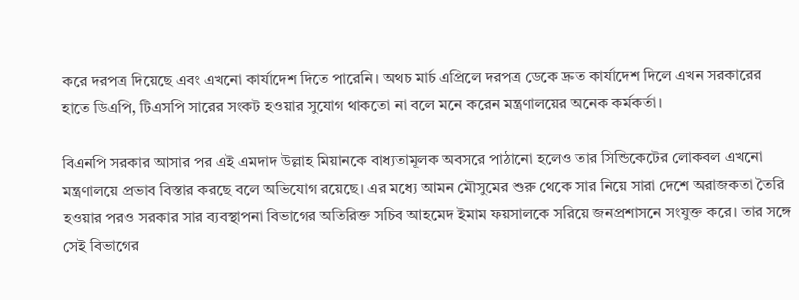করে দরপত্র দিয়েছে এবং এখনো কার্যাদেশ দিতে পারেনি। অথচ মার্চ এপ্রিলে দরপত্র ডেকে দ্রুত কার্যাদেশ দিলে এখন সরকারের হাতে ডিএপি, টিএসপি সারের সংকট হওয়ার সুযোগ থাকতো না বলে মনে করেন মন্ত্রণালয়ের অনেক কর্মকর্তা।

বিএনপি সরকার আসার পর এই এমদাদ উল্লাহ মিয়ানকে বাধ্যতামূলক অবসরে পাঠানো হলেও তার সিন্ডিকেটের লোকবল এখনো মন্ত্রণালয়ে প্রভাব বিস্তার করছে বলে অভিযোগ রয়েছে। এর মধ্যে আমন মৌসুমের শুরু থেকে সার নিয়ে সারা দেশে অরাজকতা তৈরি হওয়ার পরও সরকার সার ব্যবস্থাপনা বিভাগের অতিরিক্ত সচিব আহমেদ ইমাম ফয়সালকে সরিয়ে জনপ্রশাসনে সংযুক্ত করে। তার সঙ্গে সেই বিভাগের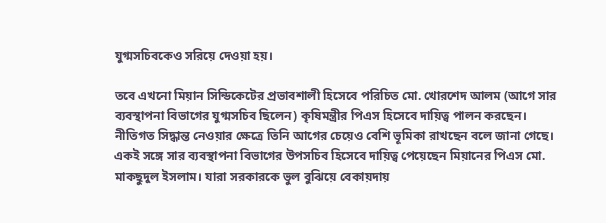যুগ্মসচিবকেও সরিয়ে দেওয়া হয়।

তবে এখনো মিয়ান সিন্ডিকেটের প্রভাবশালী হিসেবে পরিচিত মো. খোরশেদ আলম (আগে সার ব্যবস্থাপনা বিভাগের যুগ্মসচিব ছিলেন) কৃষিমন্ত্রীর পিএস হিসেবে দায়িত্ব পালন করছেন। নীতিগত সিদ্ধান্ত নেওয়ার ক্ষেত্রে তিনি আগের চেয়েও বেশি ভূমিকা রাখছেন বলে জানা গেছে। একই সঙ্গে সার ব্যবস্থাপনা বিভাগের উপসচিব হিসেবে দায়িত্ব পেয়েছেন মিয়ানের পিএস মো. মাকছুদুল ইসলাম। যারা সরকারকে ভুল বুঝিয়ে বেকায়দায়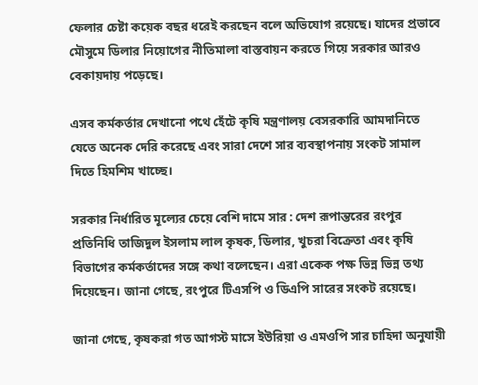ফেলার চেষ্টা কয়েক বছর ধরেই করছেন বলে অভিযোগ রয়েছে। যাদের প্রভাবে মৌসুমে ডিলার নিয়োগের নীতিমালা বাস্তবায়ন করতে গিয়ে সরকার আরও বেকায়দায় পড়েছে।

এসব কর্মকর্তার দেখানো পথে হেঁটে কৃষি মন্ত্রণালয় বেসরকারি আমদানিতে যেতে অনেক দেরি করেছে এবং সারা দেশে সার ব্যবস্থাপনায় সংকট সামাল দিতে হিমশিম খাচ্ছে।

সরকার নির্ধারিত মূল্যের চেয়ে বেশি দামে সার : দেশ রূপান্তরের রংপুর প্রতিনিধি তাজিদুল ইসলাম লাল কৃষক, ডিলার, খুচরা বিক্রেতা এবং কৃষি বিভাগের কর্মকর্তাদের সঙ্গে কথা বলেছেন। এরা একেক পক্ষ ভিন্ন ভিন্ন তথ্য দিয়েছেন। জানা গেছে, রংপুরে টিএসপি ও ডিএপি সারের সংকট রয়েছে।

জানা গেছে, কৃষকরা গত আগস্ট মাসে ইউরিয়া ও এমওপি সার চাহিদা অনুযায়ী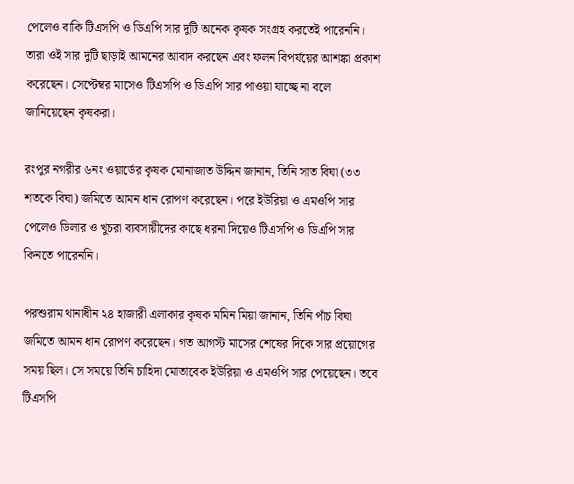পেলেও বাকি টিএসপি ও ডিএপি সার দুটি অনেক কৃষক সংগ্রহ করতেই পারেননি। তারা ওই সার দুটি ছাড়াই আমনের আবাদ করছেন এবং ফলন বিপর্যয়ের আশঙ্কা প্রকাশ করেছেন। সেপ্টেম্বর মাসেও টিএসপি ও ডিএপি সার পাওয়া যাচ্ছে না বলে জানিয়েছেন কৃষকরা।

রংপুর নগরীর ৬নং ওয়ার্ডের কৃষক মোনাজাত উদ্দিন জানান, তিনি সাত বিঘা (৩৩ শতকে বিঘা) জমিতে আমন ধান রোপণ করেছেন। পরে ইউরিয়া ও এমওপি সার পেলেও ডিলার ও খুচরা ব্যবসায়ীদের কাছে ধরনা দিয়েও টিএসপি ও ডিএপি সার কিনতে পারেননি।

পরশুরাম থানাধীন ২৪ হাজারী এলাকার কৃষক মমিন মিয়া জানান, তিনি পাঁচ বিঘা জমিতে আমন ধান রোপণ করেছেন। গত আগস্ট মাসের শেষের দিকে সার প্রয়োগের সময় ছিল। সে সময়ে তিনি চাহিদা মোতাবেক ইউরিয়া ও এমওপি সার পেয়েছেন। তবে টিএসপি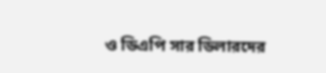ও ডিএপি সার ডিলারদের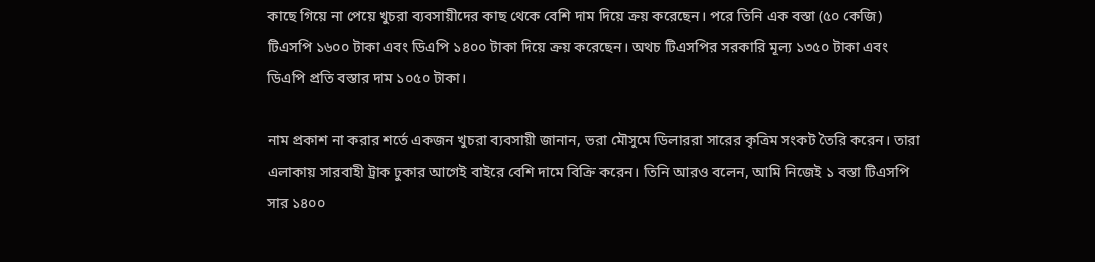কাছে গিয়ে না পেয়ে খুচরা ব্যবসায়ীদের কাছ থেকে বেশি দাম দিয়ে ক্রয় করেছেন। পরে তিনি এক বস্তা (৫০ কেজি) টিএসপি ১৬০০ টাকা এবং ডিএপি ১৪০০ টাকা দিয়ে ক্রয় করেছেন। অথচ টিএসপির সরকারি মূল্য ১৩৫০ টাকা এবং ডিএপি প্রতি বস্তার দাম ১০৫০ টাকা।

নাম প্রকাশ না করার শর্তে একজন খুচরা ব্যবসায়ী জানান, ভরা মৌসুমে ডিলাররা সারের কৃত্রিম সংকট তৈরি করেন। তারা এলাকায় সারবাহী ট্রাক ঢুকার আগেই বাইরে বেশি দামে বিক্রি করেন। তিনি আরও বলেন, আমি নিজেই ১ বস্তা টিএসপি সার ১৪০০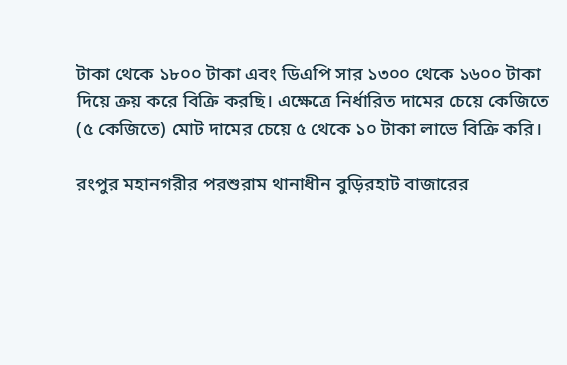টাকা থেকে ১৮০০ টাকা এবং ডিএপি সার ১৩০০ থেকে ১৬০০ টাকা দিয়ে ক্রয় করে বিক্রি করছি। এক্ষেত্রে নির্ধারিত দামের চেয়ে কেজিতে (৫ কেজিতে) মোট দামের চেয়ে ৫ থেকে ১০ টাকা লাভে বিক্রি করি।

রংপুর মহানগরীর পরশুরাম থানাধীন বুড়িরহাট বাজারের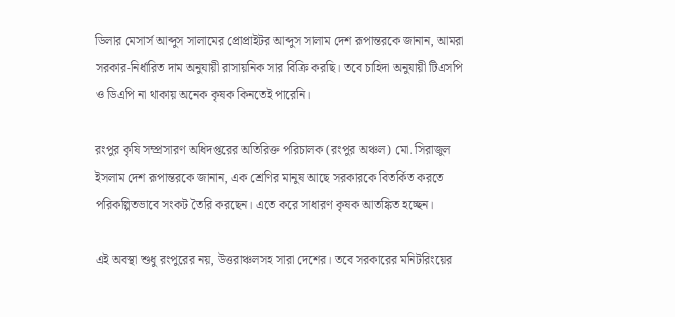ডিলার মেসার্স আব্দুস সালামের প্রোপ্রাইটর আব্দুস সালাম দেশ রূপান্তরকে জানান, আমরা সরকার-নির্ধারিত দাম অনুযায়ী রাসায়নিক সার বিক্রি করছি। তবে চাহিদা অনুযায়ী টিএসপি ও ডিএপি না থাকায় অনেক কৃষক কিনতেই পারেনি।

রংপুর কৃষি সম্প্রসারণ অধিদপ্তরের অতিরিক্ত পরিচালক (রংপুর অঞ্চল) মো. সিরাজুল ইসলাম দেশ রূপান্তরকে জানান, এক শ্রেণির মানুষ আছে সরকারকে বিতর্কিত করতে পরিকল্পিতভাবে সংকট তৈরি করছেন। এতে করে সাধারণ কৃষক আতঙ্কিত হচ্ছেন।

এই অবস্থা শুধু রংপুরের নয়, উত্তরাঞ্চলসহ সারা দেশের। তবে সরকারের মনিটরিংয়ের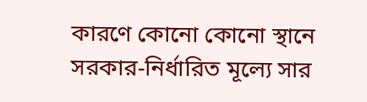কারণে কোনো কোনো স্থানে সরকার-নির্ধারিত মূল্যে সার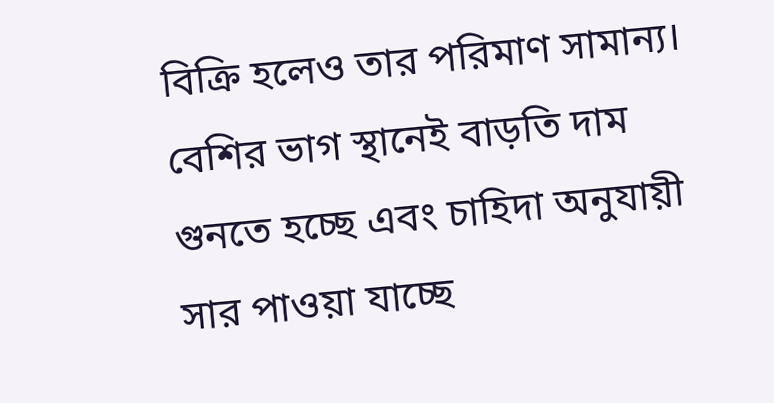বিক্রি হলেও তার পরিমাণ সামান্য। বেশির ভাগ স্থানেই বাড়তি দাম গুনতে হচ্ছে এবং চাহিদা অনুযায়ী সার পাওয়া যাচ্ছে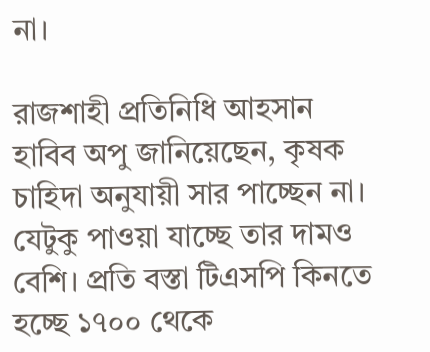না।

রাজশাহী প্রতিনিধি আহসান হাবিব অপু জানিয়েছেন, কৃষক চাহিদা অনুযায়ী সার পাচ্ছেন না। যেটুকু পাওয়া যাচ্ছে তার দামও বেশি। প্রতি বস্তা টিএসপি কিনতে হচ্ছে ১৭০০ থেকে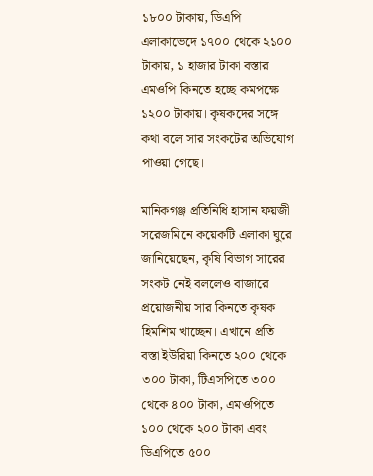১৮০০ টাকায়, ডিএপি এলাকাভেদে ১৭০০ থেকে ২১০০ টাকায়, ১ হাজার টাকা বস্তার এমওপি কিনতে হচ্ছে কমপক্ষে ১২০০ টাকায়। কৃষকদের সঙ্গে কথা বলে সার সংকটের অভিযোগ পাওয়া গেছে।

মানিকগঞ্জ প্রতিনিধি হাসান ফয়জী সরেজমিনে কয়েকটি এলাকা ঘুরে জানিয়েছেন, কৃষি বিভাগ সারের সংকট নেই বললেও বাজারে প্রয়োজনীয় সার কিনতে কৃষক হিমশিম খাচ্ছেন। এখানে প্রতি বস্তা ইউরিয়া কিনতে ২০০ থেকে ৩০০ টাকা, টিএসপিতে ৩০০ থেকে ৪০০ টাকা, এমওপিতে ১০০ থেকে ২০০ টাকা এবং ডিএপিতে ৫০০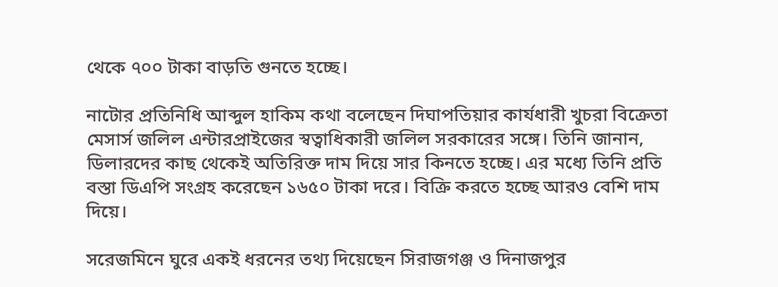থেকে ৭০০ টাকা বাড়তি গুনতে হচ্ছে।

নাটোর প্রতিনিধি আব্দুল হাকিম কথা বলেছেন দিঘাপতিয়ার কার্যধারী খুচরা বিক্রেতা মেসার্স জলিল এন্টারপ্রাইজের স্বত্বাধিকারী জলিল সরকারের সঙ্গে। তিনি জানান, ডিলারদের কাছ থেকেই অতিরিক্ত দাম দিয়ে সার কিনতে হচ্ছে। এর মধ্যে তিনি প্রতি বস্তা ডিএপি সংগ্রহ করেছেন ১৬৫০ টাকা দরে। বিক্রি করতে হচ্ছে আরও বেশি দাম দিয়ে।

সরেজমিনে ঘুরে একই ধরনের তথ্য দিয়েছেন সিরাজগঞ্জ ও দিনাজপুর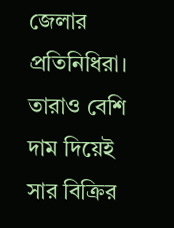জেলার প্রতিনিধিরা। তারাও বেশি দাম দিয়েই সার বিক্রির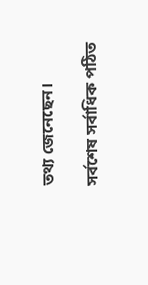তথ্য জেনেছেন।

সর্বশেষ সর্বাধিক পঠিত